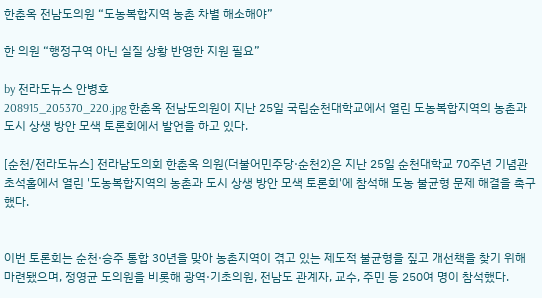한춘옥 전남도의원 “도농복합지역 농촌 차별 해소해야”

한 의원 “행정구역 아닌 실질 상황 반영한 지원 필요”

by 전라도뉴스 안병호
208915_205370_220.jpg 한춘옥 전남도의원이 지난 25일 국립순천대학교에서 열린 도농복합지역의 농촌과 도시 상생 방안 모색 토론회에서 발언을 하고 있다.

[순천/전라도뉴스] 전라남도의회 한춘옥 의원(더불어민주당·순천2)은 지난 25일 순천대학교 70주년 기념관 초석홀에서 열린 '도농복합지역의 농촌과 도시 상생 방안 모색 토론회'에 참석해 도농 불균형 문제 해결을 촉구했다.


이번 토론회는 순천·승주 통합 30년을 맞아 농촌지역이 겪고 있는 제도적 불균형을 짚고 개선책을 찾기 위해 마련됐으며, 정영균 도의원을 비롯해 광역·기초의원, 전남도 관계자, 교수, 주민 등 250여 명이 참석했다.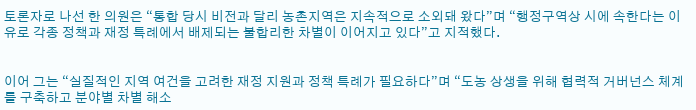토론자로 나선 한 의원은 “통합 당시 비전과 달리 농촌지역은 지속적으로 소외돼 왔다”며 “행정구역상 시에 속한다는 이유로 각종 정책과 재정 특례에서 배제되는 불합리한 차별이 이어지고 있다”고 지적했다.


이어 그는 “실질적인 지역 여건을 고려한 재정 지원과 정책 특례가 필요하다”며 “도농 상생을 위해 협력적 거버넌스 체계를 구축하고 분야별 차별 해소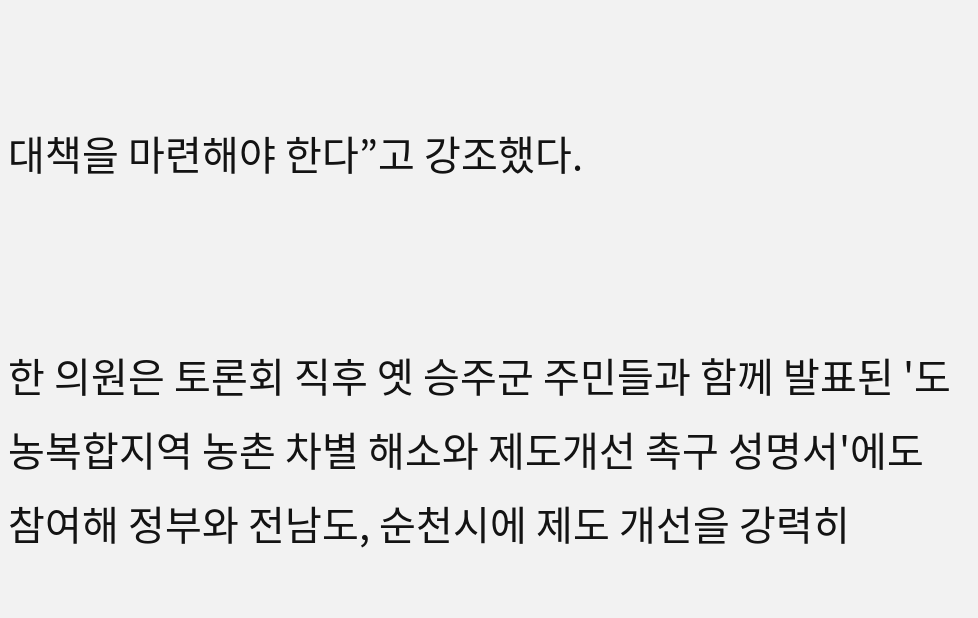대책을 마련해야 한다”고 강조했다.


한 의원은 토론회 직후 옛 승주군 주민들과 함께 발표된 '도농복합지역 농촌 차별 해소와 제도개선 촉구 성명서'에도 참여해 정부와 전남도, 순천시에 제도 개선을 강력히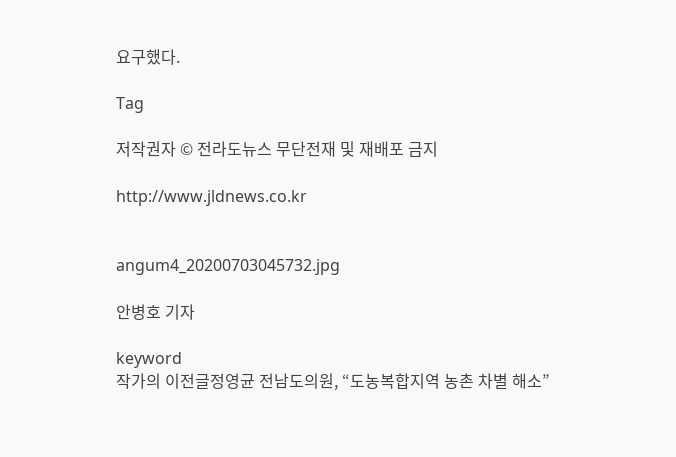요구했다.

Tag

저작권자 © 전라도뉴스 무단전재 및 재배포 금지

http://www.jldnews.co.kr


angum4_20200703045732.jpg

안병호 기자

keyword
작가의 이전글정영균 전남도의원, “도농복합지역 농촌 차별 해소”